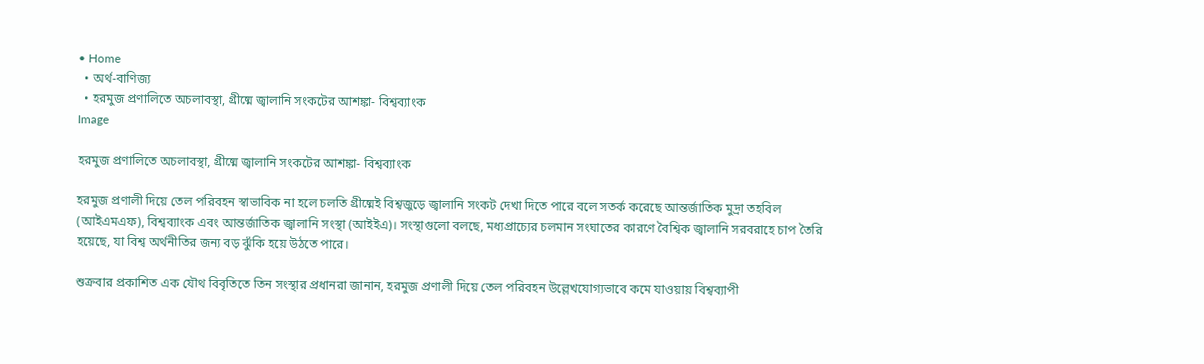• Home
  • অর্থ-বাণিজ্য
  • হরমুজ প্রণালিতে অচলাবস্থা, গ্রীষ্মে জ্বালানি সংকটের আশঙ্কা- বিশ্বব্যাংক
Image

হরমুজ প্রণালিতে অচলাবস্থা, গ্রীষ্মে জ্বালানি সংকটের আশঙ্কা- বিশ্বব্যাংক

হরমুজ প্রণালী দিয়ে তেল পরিবহন স্বাভাবিক না হলে চলতি গ্রীষ্মেই বিশ্বজুড়ে জ্বালানি সংকট দেখা দিতে পারে বলে সতর্ক করেছে আন্তর্জাতিক মুদ্রা তহবিল (আইএমএফ), বিশ্বব্যাংক এবং আন্তর্জাতিক জ্বালানি সংস্থা (আইইএ)। সংস্থাগুলো বলছে, মধ্যপ্রাচ্যের চলমান সংঘাতের কারণে বৈশ্বিক জ্বালানি সরবরাহে চাপ তৈরি হয়েছে, যা বিশ্ব অর্থনীতির জন্য বড় ঝুঁকি হয়ে উঠতে পারে।

শুক্রবার প্রকাশিত এক যৌথ বিবৃতিতে তিন সংস্থার প্রধানরা জানান, হরমুজ প্রণালী দিয়ে তেল পরিবহন উল্লেখযোগ্যভাবে কমে যাওয়ায় বিশ্বব্যাপী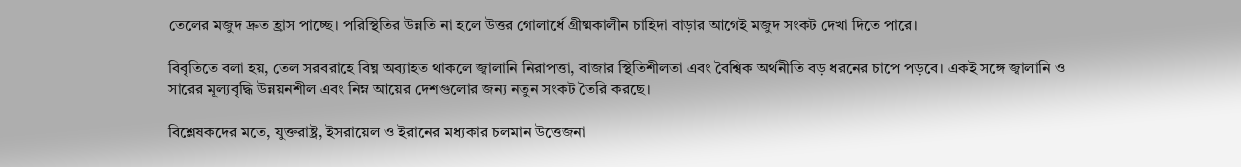তেলের মজুদ দ্রুত হ্রাস পাচ্ছে। পরিস্থিতির উন্নতি না হলে উত্তর গোলার্ধে গ্রীষ্মকালীন চাহিদা বাড়ার আগেই মজুদ সংকট দেখা দিতে পারে।

বিবৃতিতে বলা হয়, তেল সরবরাহে বিঘ্ন অব্যাহত থাকলে জ্বালানি নিরাপত্তা, বাজার স্থিতিশীলতা এবং বৈশ্বিক অর্থনীতি বড় ধরনের চাপে পড়বে। একই সঙ্গে জ্বালানি ও সারের মূল্যবৃদ্ধি উন্নয়নশীল এবং নিম্ন আয়ের দেশগুলোর জন্য নতুন সংকট তৈরি করছে।

বিশ্লেষকদের মতে, যুক্তরাষ্ট্র, ইসরায়েল ও ইরানের মধ্যকার চলমান উত্তেজনা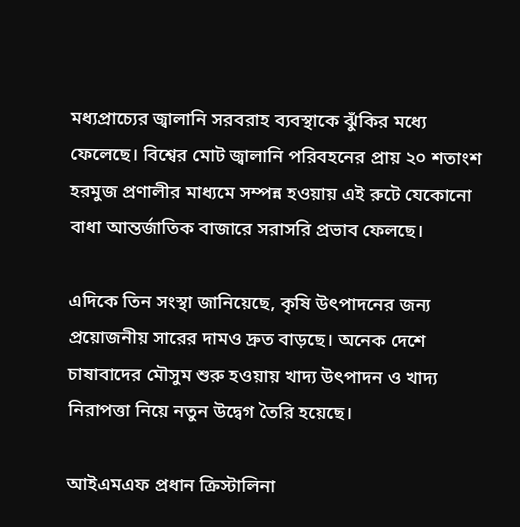মধ্যপ্রাচ্যের জ্বালানি সরবরাহ ব্যবস্থাকে ঝুঁকির মধ্যে ফেলেছে। বিশ্বের মোট জ্বালানি পরিবহনের প্রায় ২০ শতাংশ হরমুজ প্রণালীর মাধ্যমে সম্পন্ন হওয়ায় এই রুটে যেকোনো বাধা আন্তর্জাতিক বাজারে সরাসরি প্রভাব ফেলছে।

এদিকে তিন সংস্থা জানিয়েছে, কৃষি উৎপাদনের জন্য প্রয়োজনীয় সারের দামও দ্রুত বাড়ছে। অনেক দেশে চাষাবাদের মৌসুম শুরু হওয়ায় খাদ্য উৎপাদন ও খাদ্য নিরাপত্তা নিয়ে নতুন উদ্বেগ তৈরি হয়েছে।

আইএমএফ প্রধান ক্রিস্টালিনা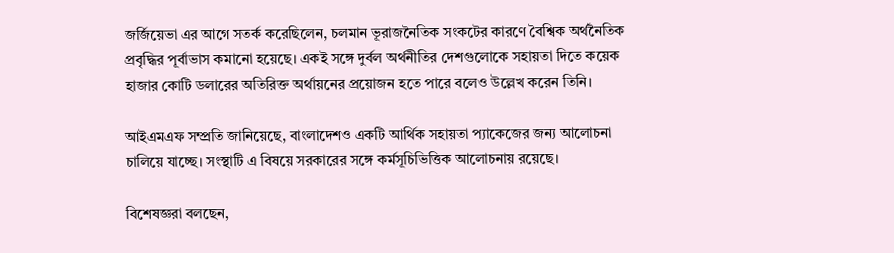জর্জিয়েভা এর আগে সতর্ক করেছিলেন, চলমান ভূরাজনৈতিক সংকটের কারণে বৈশ্বিক অর্থনৈতিক প্রবৃদ্ধির পূর্বাভাস কমানো হয়েছে। একই সঙ্গে দুর্বল অর্থনীতির দেশগুলোকে সহায়তা দিতে কয়েক হাজার কোটি ডলারের অতিরিক্ত অর্থায়নের প্রয়োজন হতে পারে বলেও উল্লেখ করেন তিনি।

আইএমএফ সম্প্রতি জানিয়েছে, বাংলাদেশও একটি আর্থিক সহায়তা প্যাকেজের জন্য আলোচনা চালিয়ে যাচ্ছে। সংস্থাটি এ বিষয়ে সরকারের সঙ্গে কর্মসূচিভিত্তিক আলোচনায় রয়েছে।

বিশেষজ্ঞরা বলছেন,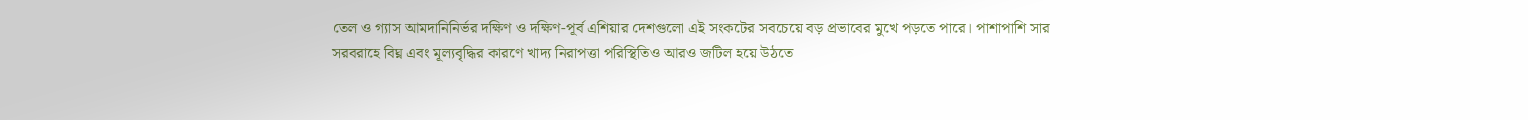তেল ও গ্যাস আমদানিনির্ভর দক্ষিণ ও দক্ষিণ-পূর্ব এশিয়ার দেশগুলো এই সংকটের সবচেয়ে বড় প্রভাবের মুখে পড়তে পারে। পাশাপাশি সার সরবরাহে বিঘ্ন এবং মূল্যবৃদ্ধির কারণে খাদ্য নিরাপত্তা পরিস্থিতিও আরও জটিল হয়ে উঠতে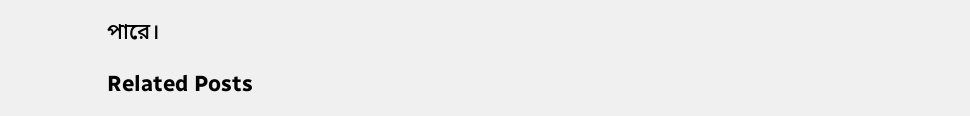পারে।

Related Posts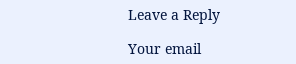Leave a Reply

Your email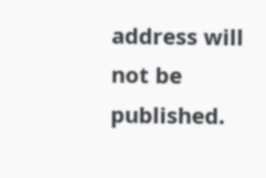address will not be published.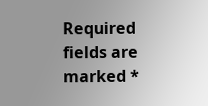Required fields are marked *